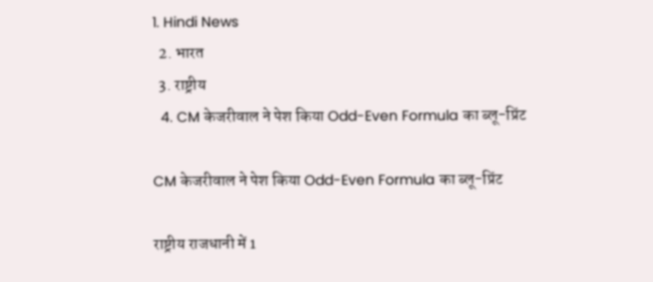1. Hindi News
  2. भारत
  3. राष्ट्रीय
  4. CM केजरीवाल ने पेश किया Odd-Even Formula का ब्लू-प्रिंट

CM केजरीवाल ने पेश किया Odd-Even Formula का ब्लू-प्रिंट

राष्ट्रीय राजधानी में 1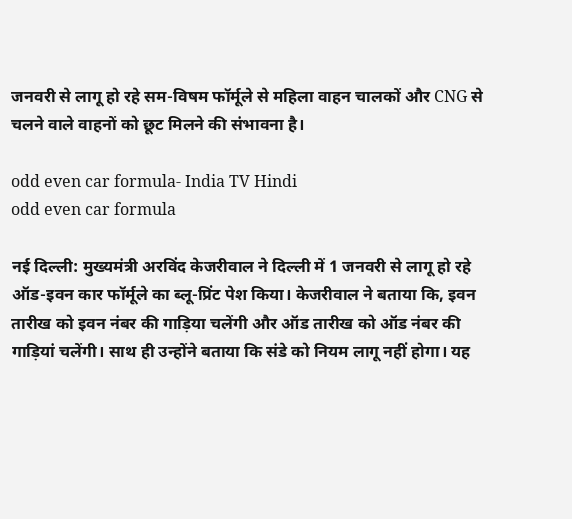जनवरी से लागू हो रहे सम-विषम फॉर्मूले से महिला वाहन चालकों और CNG से चलने वाले वाहनों को छूट मिलने की संभावना है।

odd even car formula- India TV Hindi
odd even car formula

नई दिल्ली: मुख्यमंत्री अरविंद केजरीवाल ने दिल्ली में 1 जनवरी से लागू हो रहे ऑड-इवन कार फॉर्मूले का ब्लू-प्रिंट पेश किया। केजरीवाल ने बताया कि, इवन तारीख को इवन नंबर की गाड़िया चलेंगी और ऑड तारीख को ऑड नंबर की गाड़ियां चलेंगी। साथ ही उन्होंने बताया कि संडे को नियम लागू नहीं होगा। यह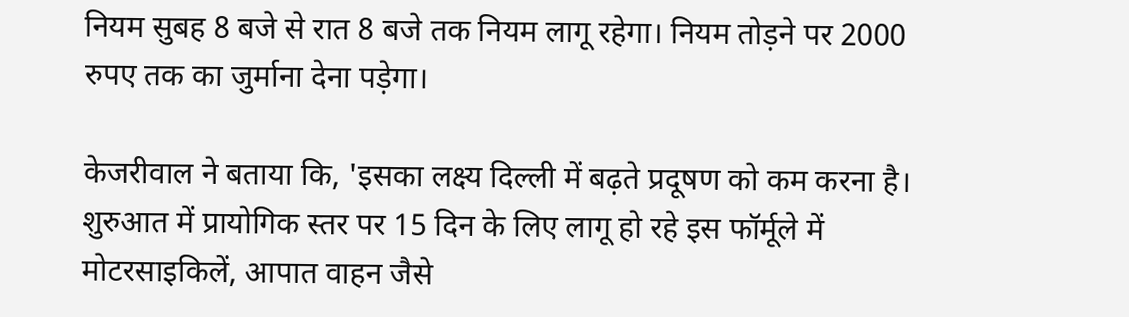नियम सुबह 8 बजे से रात 8 बजे तक नियम लागू रहेगा। नियम तोड़ने पर 2000 रुपए तक का जुर्माना देना पड़ेगा।

केजरीवाल ने बताया कि, 'इसका लक्ष्य दिल्ली में बढ़ते प्रदूषण को कम करना है। शुरुआत में प्रायोगिक स्तर पर 15 दिन के लिए लागू हो रहे इस फॉर्मूले में मोटरसाइकिलें, आपात वाहन जैसे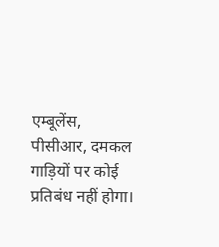एम्बूलेंस, पीसीआर, दमकल गाड़ियों पर कोई प्रतिबंध नहीं होगा।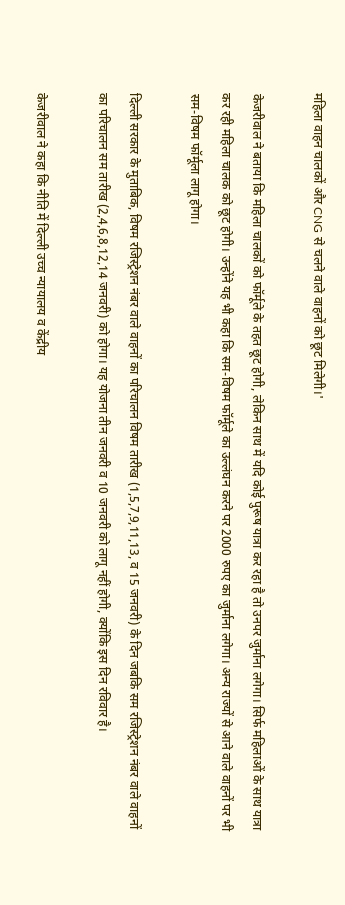महिला वाहन चालकों और CNG से चलने वाले वाहनों को छूट मिलेगी।'

केजरीवाल ने बताया कि महिला चालकों को फॉर्मूले के तहत छूट होगी, लेकिन साथ में यदि कोई पुरूष यात्रा कर रहा है तो उनपर जुर्माना लगेगा। सिर्फ महिलाओं के साथ यात्रा कर रही महिला चालक को छूट होगी। उन्होंने यह भी कहा कि सम-विषम फॉर्मूले का उल्लंघन करने पर 2000 रुपए का जुर्माना लगेगा। अन्य राज्यों से आने वाले वाहनों पर भी सम-विषम फॉर्मूला लागू होगा।

दिल्ली सरकार के मुताबिक, विषम रजिस्ट्रेशन नंबर वाले वाहनों का परिचालन विषम तारीख (1,5,7,9,11,13, व 15 जनवरी) के दिन जबकि सम रजिस्ट्रेशन नंबर वाले वाहनों का परिचालन सम तारीख (2,4,6,8,12,14 जनवरी) को होगा। यह योजना तीन जनवरी व 10 जनवरी को लागू नहीं होगी, क्योंकि इस दिन रविवार है।

केजरीवाल ने कहा कि नीति में दिल्ली उच्च न्यायालय व केंद्रीय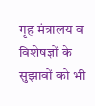गृह मंत्रालय व विशेषज्ञों के सुझावों को भी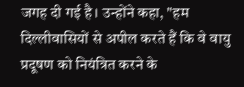जगह दी गई है। उन्होंने कहा, "हम दिल्लीवासियों से अपील करते हैं कि वे वायु प्रदूषण को नियंत्रित करने के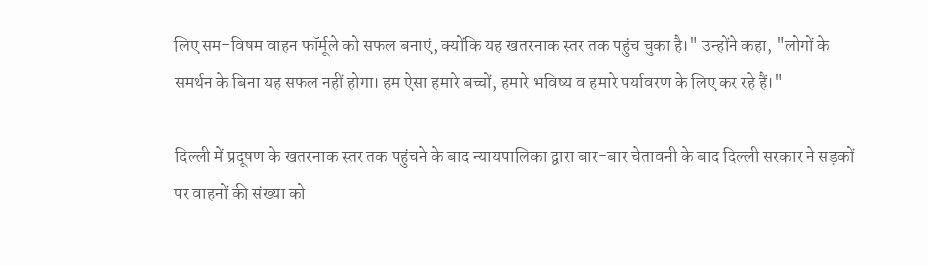लिए सम-विषम वाहन फॉर्मूले को सफल बनाएं, क्योंकि यह खतरनाक स्तर तक पहुंच चुका है।" उन्होंने कहा, "लोगों के समर्थन के बिना यह सफल नहीं होगा। हम ऐसा हमारे बच्चों, हमारे भविष्य व हमारे पर्यावरण के लिए कर रहे हैं।"

दिल्ली में प्रदूषण के खतरनाक स्तर तक पहुंचने के बाद न्यायपालिका द्वारा बार-बार चेतावनी के बाद दिल्ली सरकार ने सड़कों पर वाहनों की संख्या को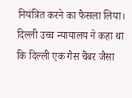नियंत्रित करने का फैसला लिया। दिल्ली उच्च न्यायालय ने कहा था कि दिल्ली एक गैस चैंबर जैसा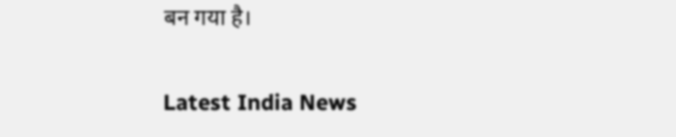बन गया है।

Latest India News